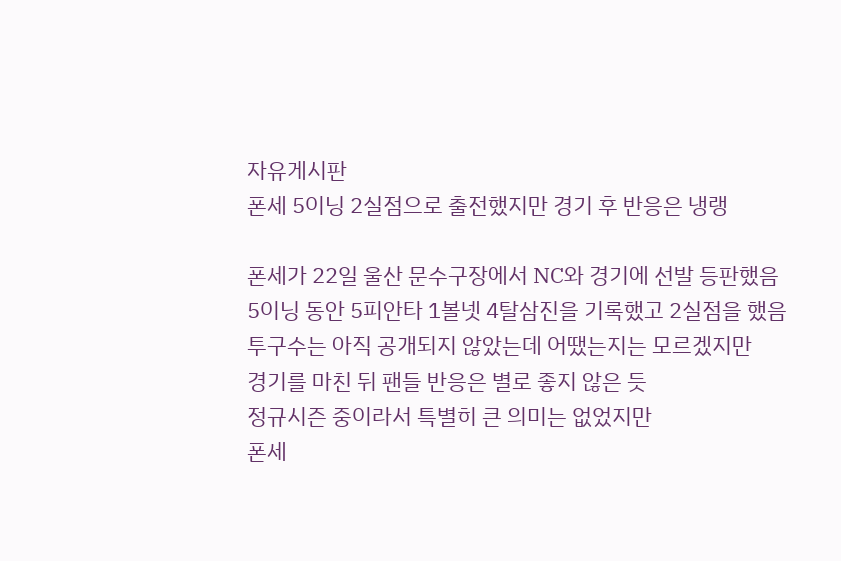자유게시판
폰세 5이닝 2실점으로 출전했지만 경기 후 반응은 냉랭

폰세가 22일 울산 문수구장에서 NC와 경기에 선발 등판했음
5이닝 동안 5피안타 1볼넷 4탈삼진을 기록했고 2실점을 했음
투구수는 아직 공개되지 않았는데 어땠는지는 모르겠지만
경기를 마친 뒤 팬들 반응은 별로 좋지 않은 듯
정규시즌 중이라서 특별히 큰 의미는 없었지만
폰세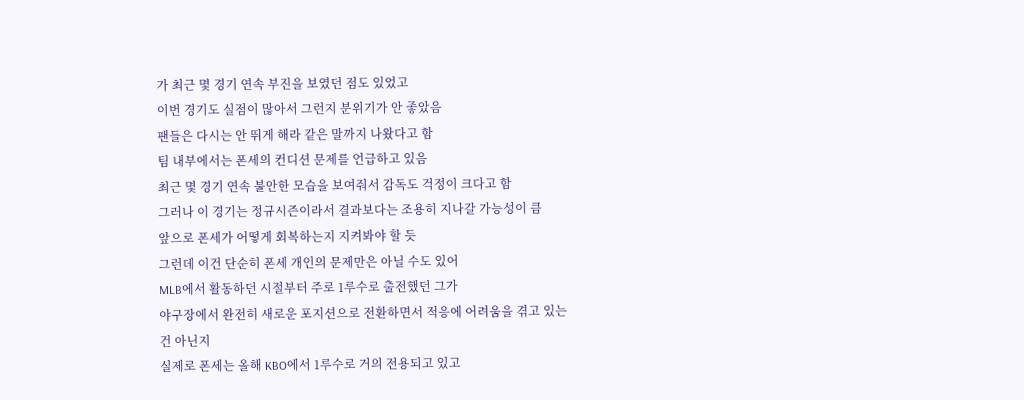가 최근 몇 경기 연속 부진을 보였던 점도 있었고
이번 경기도 실점이 많아서 그런지 분위기가 안 좋았음
팬들은 다시는 안 뛰게 해라 같은 말까지 나왔다고 함
팀 내부에서는 폰세의 컨디션 문제를 언급하고 있음
최근 몇 경기 연속 불안한 모습을 보여줘서 감독도 걱정이 크다고 함
그러나 이 경기는 정규시즌이라서 결과보다는 조용히 지나갈 가능성이 큼
앞으로 폰세가 어떻게 회복하는지 지켜봐야 할 듯
그런데 이건 단순히 폰세 개인의 문제만은 아닐 수도 있어
MLB에서 활동하던 시절부터 주로 1루수로 출전했던 그가
야구장에서 완전히 새로운 포지션으로 전환하면서 적응에 어려움을 겪고 있는 건 아닌지
실제로 폰세는 올해 KBO에서 1루수로 거의 전용되고 있고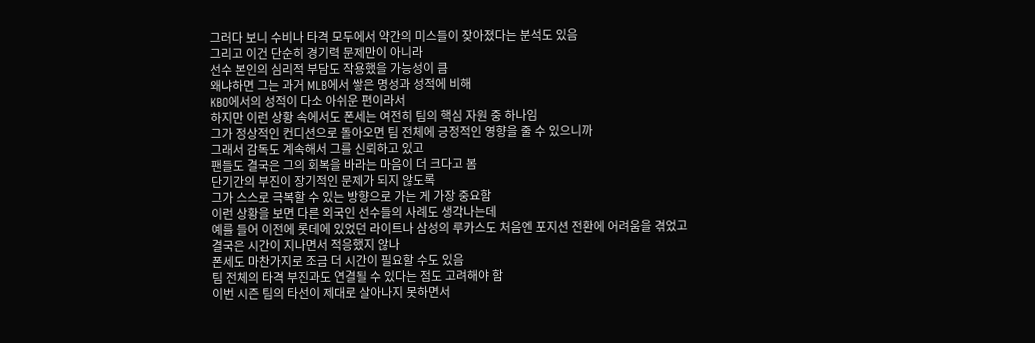그러다 보니 수비나 타격 모두에서 약간의 미스들이 잦아졌다는 분석도 있음
그리고 이건 단순히 경기력 문제만이 아니라
선수 본인의 심리적 부담도 작용했을 가능성이 큼
왜냐하면 그는 과거 MLB에서 쌓은 명성과 성적에 비해
KBO에서의 성적이 다소 아쉬운 편이라서
하지만 이런 상황 속에서도 폰세는 여전히 팀의 핵심 자원 중 하나임
그가 정상적인 컨디션으로 돌아오면 팀 전체에 긍정적인 영향을 줄 수 있으니까
그래서 감독도 계속해서 그를 신뢰하고 있고
팬들도 결국은 그의 회복을 바라는 마음이 더 크다고 봄
단기간의 부진이 장기적인 문제가 되지 않도록
그가 스스로 극복할 수 있는 방향으로 가는 게 가장 중요함
이런 상황을 보면 다른 외국인 선수들의 사례도 생각나는데
예를 들어 이전에 롯데에 있었던 라이트나 삼성의 루카스도 처음엔 포지션 전환에 어려움을 겪었고
결국은 시간이 지나면서 적응했지 않나
폰세도 마찬가지로 조금 더 시간이 필요할 수도 있음
팀 전체의 타격 부진과도 연결될 수 있다는 점도 고려해야 함
이번 시즌 팀의 타선이 제대로 살아나지 못하면서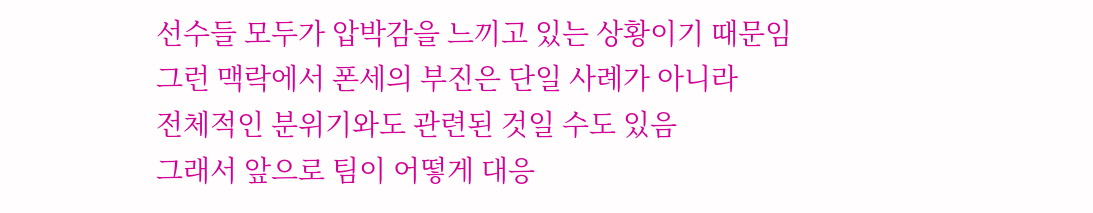선수들 모두가 압박감을 느끼고 있는 상황이기 때문임
그런 맥락에서 폰세의 부진은 단일 사례가 아니라
전체적인 분위기와도 관련된 것일 수도 있음
그래서 앞으로 팀이 어떻게 대응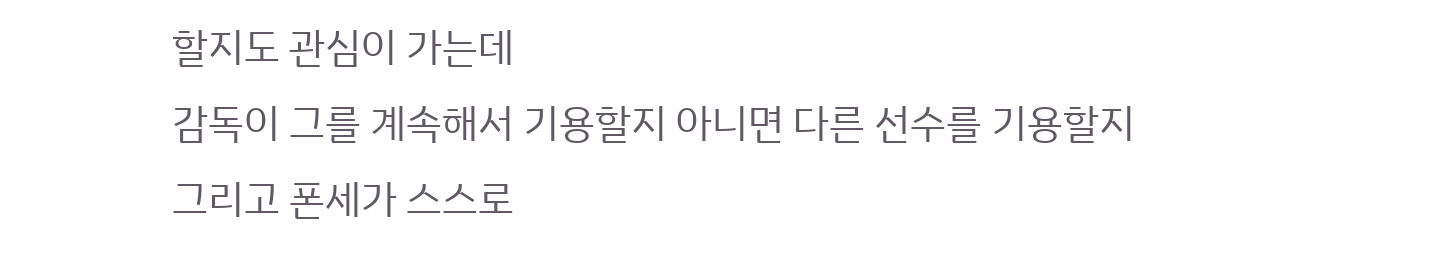할지도 관심이 가는데
감독이 그를 계속해서 기용할지 아니면 다른 선수를 기용할지
그리고 폰세가 스스로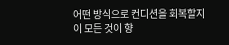어떤 방식으로 컨디션을 회복할지
이 모든 것이 향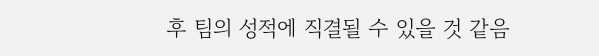후 팀의 성적에 직결될 수 있을 것 같음